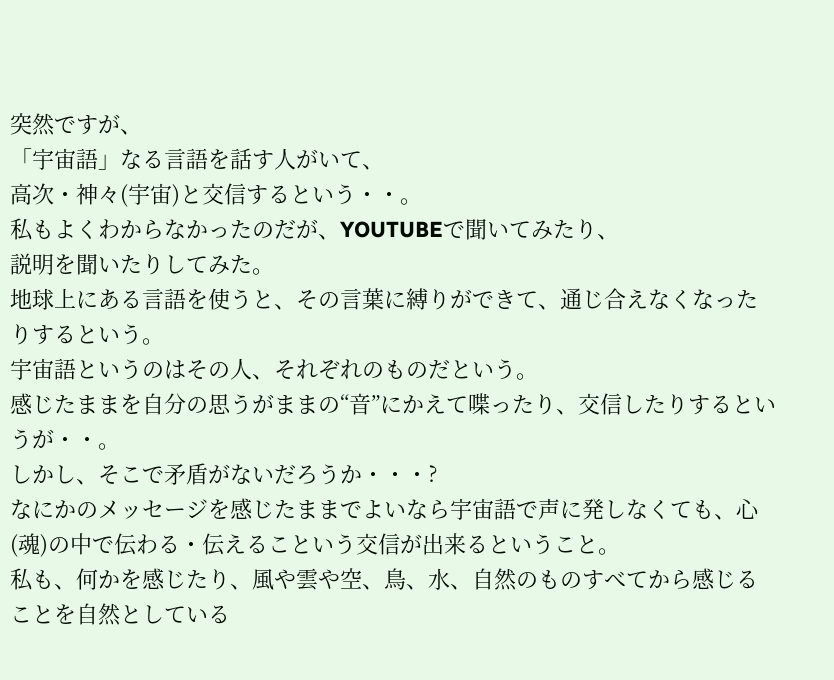突然ですが、
「宇宙語」なる言語を話す人がいて、
高次・神々(宇宙)と交信するという・・。
私もよくわからなかったのだが、YOUTUBEで聞いてみたり、
説明を聞いたりしてみた。
地球上にある言語を使うと、その言葉に縛りができて、通じ合えなくなったりするという。
宇宙語というのはその人、それぞれのものだという。
感じたままを自分の思うがままの“音”にかえて喋ったり、交信したりするというが・・。
しかし、そこで矛盾がないだろうか・・・?
なにかのメッセージを感じたままでよいなら宇宙語で声に発しなくても、心(魂)の中で伝わる・伝えるこという交信が出来るということ。
私も、何かを感じたり、風や雲や空、鳥、水、自然のものすべてから感じることを自然としている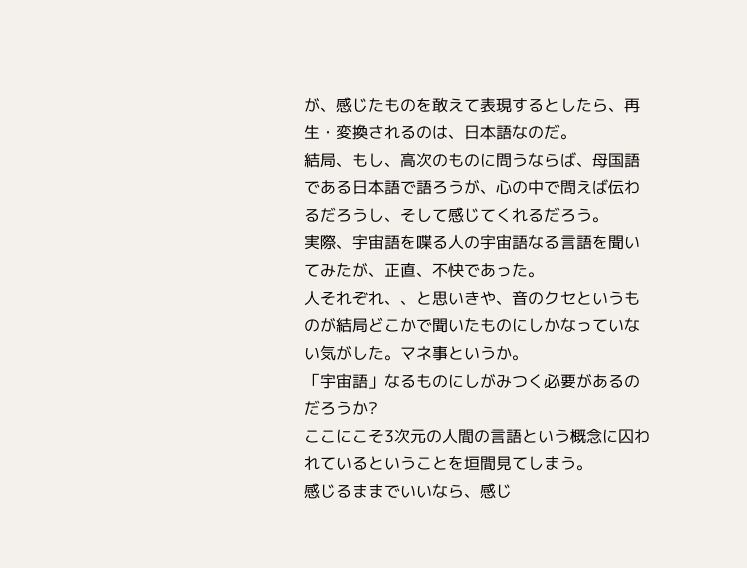が、感じたものを敢えて表現するとしたら、再生・変換されるのは、日本語なのだ。
結局、もし、高次のものに問うならば、母国語である日本語で語ろうが、心の中で問えば伝わるだろうし、そして感じてくれるだろう。
実際、宇宙語を喋る人の宇宙語なる言語を聞いてみたが、正直、不快であった。
人それぞれ、、と思いきや、音のクセというものが結局どこかで聞いたものにしかなっていない気がした。マネ事というか。
「宇宙語」なるものにしがみつく必要があるのだろうか?
ここにこそ3次元の人間の言語という概念に囚われているということを垣間見てしまう。
感じるままでいいなら、感じ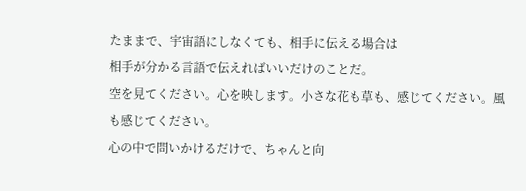たままで、宇宙語にしなくても、相手に伝える場合は
相手が分かる言語で伝えればいいだけのことだ。
空を見てください。心を映します。小さな花も草も、感じてください。風も感じてください。
心の中で問いかけるだけで、ちゃんと向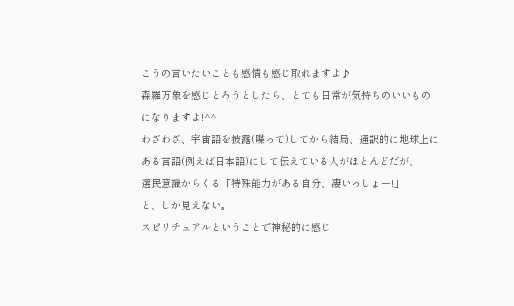こうの言いたいことも感情も感じ取れますよ♪
森羅万象を感じとろうとしたら、とても日常が気持ちのいいものになりますよ!^^
わざわざ、宇宙語を披露(喋って)してから結局、通訳的に地球上にある言語(例えば日本語)にして伝えている人がほとんどだが、
選民意識からくる「特殊能力がある自分、凄いっしょー!」
と、しか見えない。
スピリチュアルということで神秘的に感じ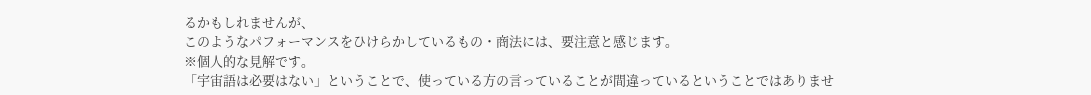るかもしれませんが、
このようなパフォーマンスをひけらかしているもの・商法には、要注意と感じます。
※個人的な見解です。
「宇宙語は必要はない」ということで、使っている方の言っていることが間違っているということではありませ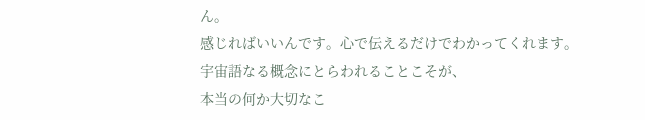ん。
感じればいいんです。心で伝えるだけでわかってくれます。
宇宙語なる概念にとらわれることこそが、
本当の何か大切なこ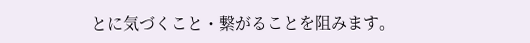とに気づくこと・繋がることを阻みます。